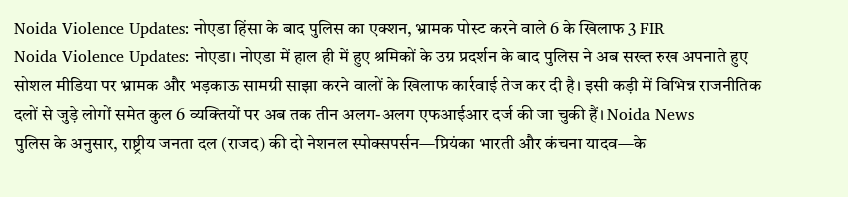Noida Violence Updates: नोएडा हिंसा के बाद पुलिस का एक्शन, भ्रामक पोस्ट करने वाले 6 के खिलाफ 3 FIR
Noida Violence Updates: नोएडा। नोएडा में हाल ही में हुए श्रमिकों के उग्र प्रदर्शन के बाद पुलिस ने अब सख्त रुख अपनाते हुए सोशल मीडिया पर भ्रामक और भड़काऊ सामग्री साझा करने वालों के खिलाफ कार्रवाई तेज कर दी है। इसी कड़ी में विभिन्न राजनीतिक दलों से जुड़े लोगों समेत कुल 6 व्यक्तियों पर अब तक तीन अलग-अलग एफआईआर दर्ज की जा चुकी हैं। Noida News
पुलिस के अनुसार, राष्ट्रीय जनता दल (राजद) की दो नेशनल स्पोक्सपर्सन—प्रियंका भारती और कंचना यादव—के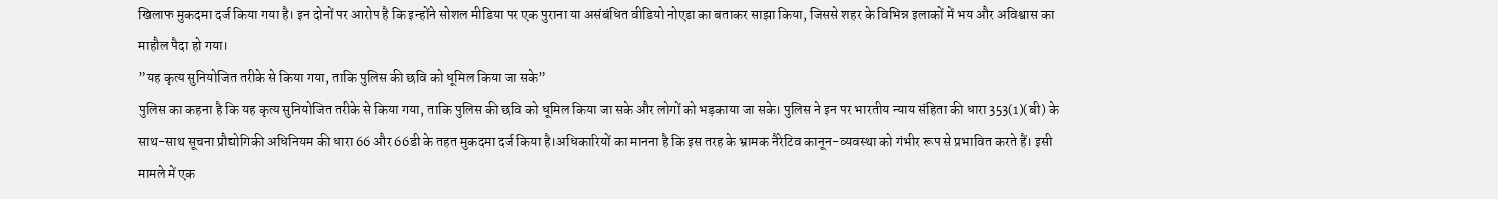खिलाफ मुकदमा दर्ज किया गया है। इन दोनों पर आरोप है कि इन्होंने सोशल मीडिया पर एक पुराना या असंबंधित वीडियो नोएडा का बताकर साझा किया, जिससे शहर के विभिन्न इलाकों में भय और अविश्वास का माहौल पैदा हो गया।
”यह कृत्य सुनियोजित तरीके से किया गया, ताकि पुलिस की छवि को धूमिल किया जा सके”
पुलिस का कहना है कि यह कृत्य सुनियोजित तरीके से किया गया, ताकि पुलिस की छवि को धूमिल किया जा सके और लोगों को भड़काया जा सके। पुलिस ने इन पर भारतीय न्याय संहिता की धारा 353(1)(बी) के साथ-साथ सूचना प्रौद्योगिकी अधिनियम की धारा 66 और 66डी के तहत मुकदमा दर्ज किया है।अधिकारियों का मानना है कि इस तरह के भ्रामक नैरेटिव कानून-व्यवस्था को गंभीर रूप से प्रभावित करते हैं। इसी मामले में एक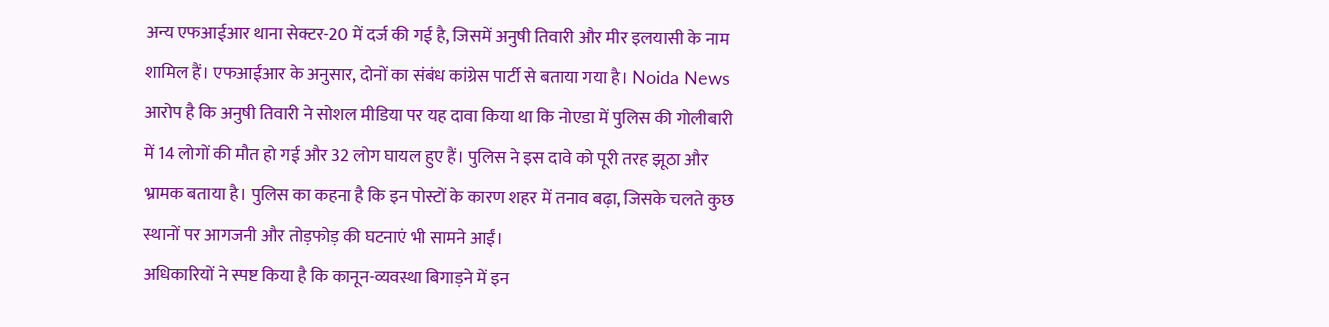अन्य एफआईआर थाना सेक्टर-20 में दर्ज की गई है, जिसमें अनुषी तिवारी और मीर इलयासी के नाम शामिल हैं। एफआईआर के अनुसार, दोनों का संबंध कांग्रेस पार्टी से बताया गया है। Noida News
आरोप है कि अनुषी तिवारी ने सोशल मीडिया पर यह दावा किया था कि नोएडा में पुलिस की गोलीबारी में 14 लोगों की मौत हो गई और 32 लोग घायल हुए हैं। पुलिस ने इस दावे को पूरी तरह झूठा और भ्रामक बताया है। पुलिस का कहना है कि इन पोस्टों के कारण शहर में तनाव बढ़ा, जिसके चलते कुछ स्थानों पर आगजनी और तोड़फोड़ की घटनाएं भी सामने आईं।
अधिकारियों ने स्पष्ट किया है कि कानून-व्यवस्था बिगाड़ने में इन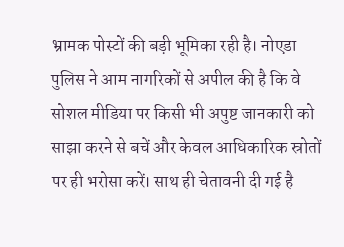भ्रामक पोस्टों की बड़ी भूमिका रही है। नोएडा पुलिस ने आम नागरिकों से अपील की है कि वे सोशल मीडिया पर किसी भी अपुष्ट जानकारी को साझा करने से बचें और केवल आधिकारिक स्रोतों पर ही भरोसा करें। साथ ही चेतावनी दी गई है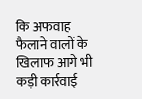कि अफवाह फैलाने वालों के खिलाफ आगे भी कड़ी कार्रवाई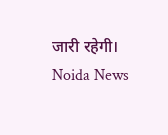जारी रहेगी। Noida News